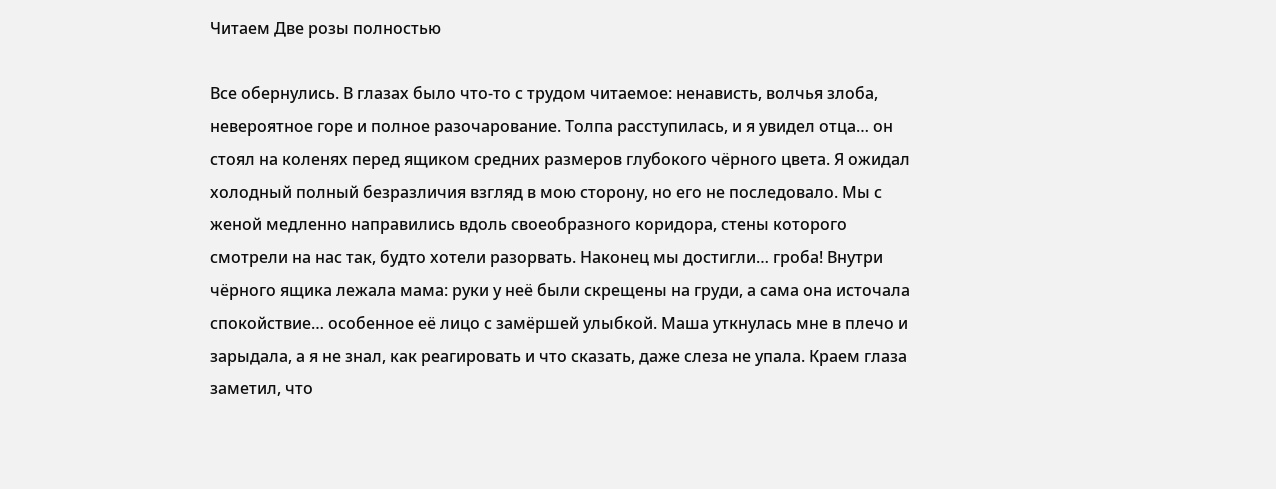Читаем Две розы полностью

Все обернулись. В глазах было что-то с трудом читаемое: ненависть, волчья злоба, невероятное горе и полное разочарование. Толпа расступилась, и я увидел отца… он стоял на коленях перед ящиком средних размеров глубокого чёрного цвета. Я ожидал холодный полный безразличия взгляд в мою сторону, но его не последовало. Мы с женой медленно направились вдоль своеобразного коридора, стены которого смотрели на нас так, будто хотели разорвать. Наконец мы достигли… гроба! Внутри чёрного ящика лежала мама: руки у неё были скрещены на груди, а сама она источала спокойствие… особенное её лицо с замёршей улыбкой. Маша уткнулась мне в плечо и зарыдала, а я не знал, как реагировать и что сказать, даже слеза не упала. Краем глаза заметил, что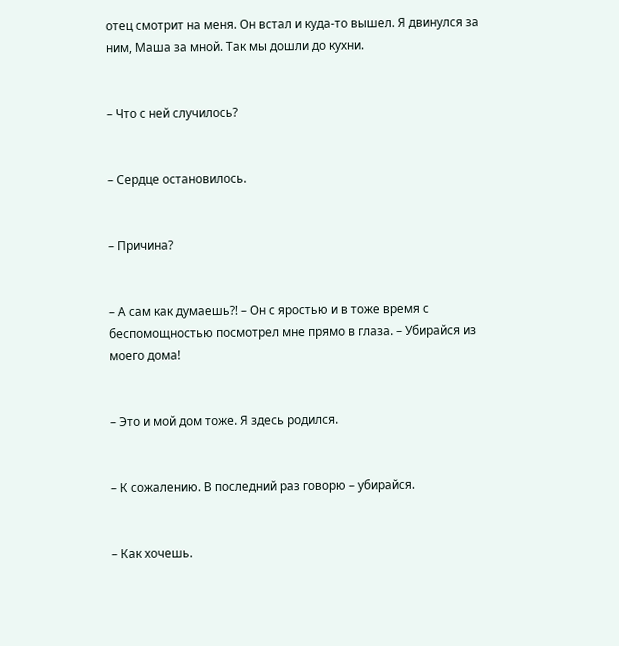отец смотрит на меня. Он встал и куда-то вышел. Я двинулся за ним, Маша за мной. Так мы дошли до кухни.


– Что с ней случилось?


– Сердце остановилось.


– Причина?


– А сам как думаешь?! – Он с яростью и в тоже время с беспомощностью посмотрел мне прямо в глаза. – Убирайся из моего дома!


– Это и мой дом тоже. Я здесь родился.


– К сожалению. В последний раз говорю – убирайся.


– Как хочешь.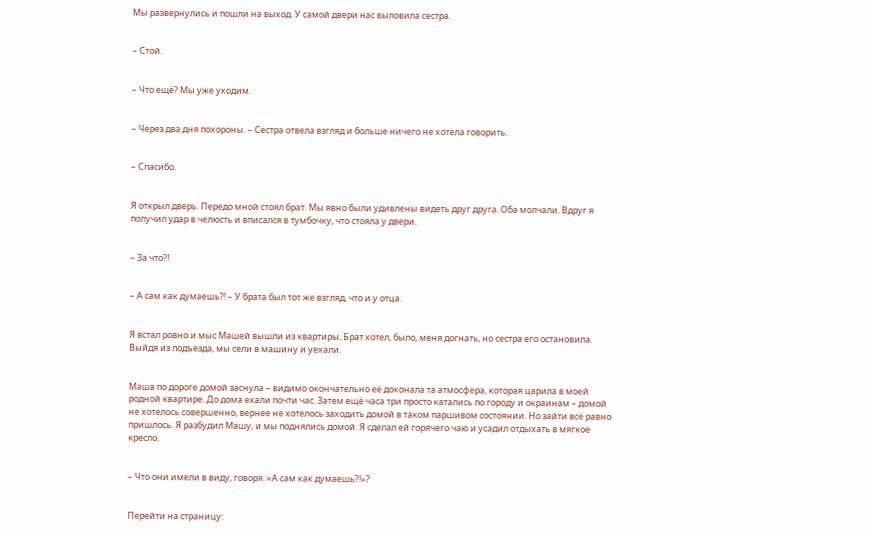Мы развернулись и пошли на выход. У самой двери нас выловила сестра.


– Стой.


– Что ещё? Мы уже уходим.


– Через два дня похороны. – Сестра отвела взгляд и больше ничего не хотела говорить.


– Спасибо.


Я открыл дверь. Передо мной стоял брат. Мы явно были удивлены видеть друг друга. Оба молчали. Вдруг я получил удар в челюсть и вписался в тумбочку, что стояла у двери.


– За что?!


– А сам как думаешь?! – У брата был тот же взгляд, что и у отца.


Я встал ровно и мыс Машей вышли из квартиры. Брат хотел, было, меня догнать, но сестра его остановила. Выйдя из подъезда, мы сели в машину и уехали.


Маша по дороге домой заснула – видимо окончательно её доконала та атмосфера, которая царила в моей родной квартире. До дома ехали почти час. Затем ещё часа три просто катались по городу и окраинам – домой не хотелось совершенно, вернее не хотелось заходить домой в таком паршивом состоянии. Но зайти всё равно пришлось. Я разбудил Машу, и мы поднялись домой. Я сделал ей горячего чаю и усадил отдыхать в мягкое кресло.


– Что они имели в виду, говоря: «А сам как думаешь?!»?


Перейти на страницу: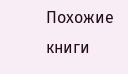Похожие книги